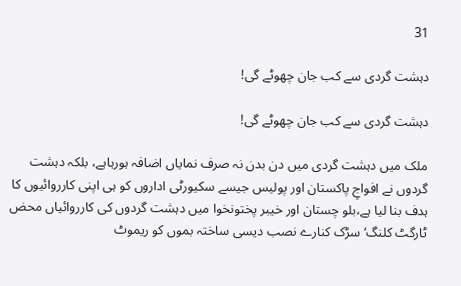31

دہشت گردی سے کب جان چھوٹے گی!

دہشت گردی سے کب جان چھوٹے گی!

ملک میں دہشت گردی میں دن بدن نہ صرف نمایاں اضافہ ہورہاہے، بلکہ دہشت گردوں نے افواجِ پاکستان اور پولیس جیسے سکیورٹی اداروں کو ہی اپنی کارروائیوں کا ہدف بنا لیا ہے،بلو چستان اور خیبر پختونخوا میں دہشت گردوں کی کارروائیاں محض ٹارگٹ کلنگ‘ سڑک کنارے نصب دیسی ساختہ بموں کو ریموٹ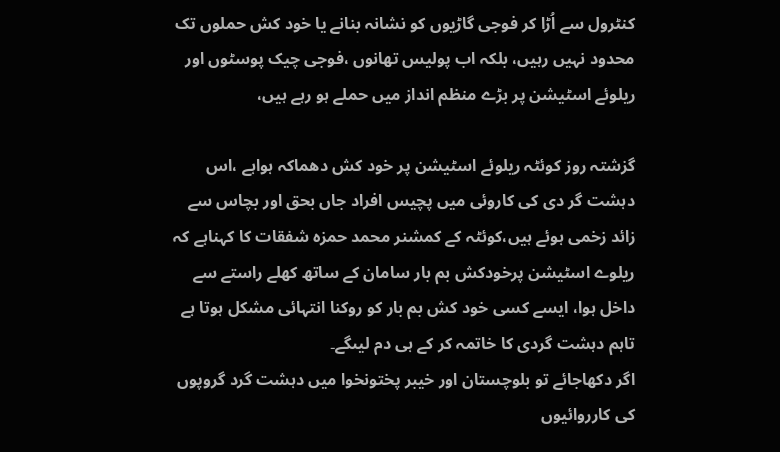کنٹرول سے اُڑا کر فوجی گاڑیوں کو نشانہ بنانے یا خود کش حملوں تک محدود نہیں رہیں، بلکہ اب پولیس تھانوں ،فوجی چیک پوسٹوں اور ریلوئے اسٹیشن پر بڑے منظم انداز میں حملے ہو رہے ہیں،

گزشتہ روز کوئٹہ ریلوئے اسٹیشن پر خود کش دھماکہ ہواہے ،اس دہشت گر دی کی کاروئی میں پچیس افراد جاں بحق اور بچاس سے زائد زخمی ہوئے ہیں،کوئٹہ کے کمشنر محمد حمزہ شفقات کا کہناہے کہ ریلوے اسٹیشن پرخودکش بم بار سامان کے ساتھ کھلے راستے سے داخل ہوا، ایسے کسی خود کش بم بار کو روکنا انتہائی مشکل ہوتا ہے تاہم دہشت گردی کا خاتمہ کر کے ہی دم لیںگے۔
اگر دکھاجائے تو بلوچستان اور خیبر پختونخوا میں دہشت گرد گروپوں کی کارروائیوں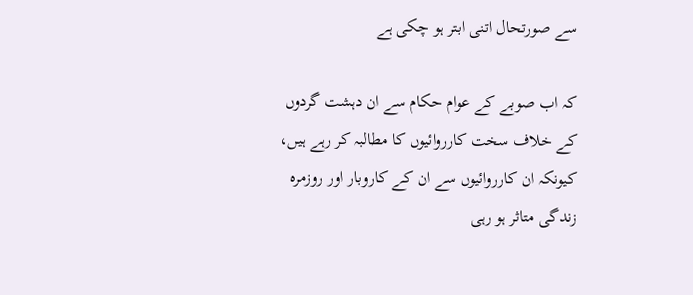سے صورتحال اتنی ابتر ہو چکی ہے

کہ اب صوبے کے عوام حکام سے ان دہشت گردوں کے خلاف سخت کارروائیوں کا مطالبہ کر رہے ہیں، کیونکہ ان کارروائیوں سے ان کے کاروبار اور روزمرہ زندگی متاثر ہو رہی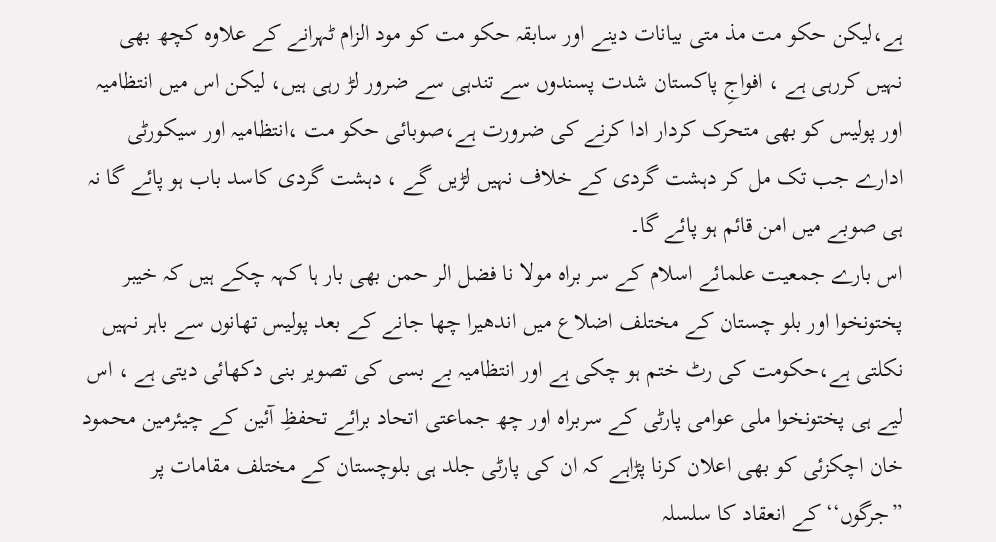ہے،لیکن حکو مت مذ متی بیانات دینے اور سابقہ حکو مت کو مود الزام ٹہرانے کے علاوہ کچھ بھی نہیں کررہی ہے ، افواجِ پاکستان شدت پسندوں سے تندہی سے ضرور لڑ رہی ہیں، لیکن اس میں انتظامیہ اور پولیس کو بھی متحرک کردار ادا کرنے کی ضرورت ہے،صوبائی حکو مت ،انتظامیہ اور سیکورٹی ادارے جب تک مل کر دہشت گردی کے خلاف نہیں لڑیں گے ، دہشت گردی کاسد باب ہو پائے گا نہ ہی صوبے میں امن قائم ہو پائے گا۔
اس بارے جمعیت علمائے اسلام کے سر براہ مولا نا فضل الر حمن بھی بار ہا کہہ چکے ہیں کہ خیبر پختونخوا اور بلو چستان کے مختلف اضلاع میں اندھیرا چھا جانے کے بعد پولیس تھانوں سے باہر نہیں نکلتی ہے،حکومت کی رٹ ختم ہو چکی ہے اور انتظامیہ بے بسی کی تصویر بنی دکھائی دیتی ہے ، اس لیے ہی پختونخوا ملی عوامی پارٹی کے سربراہ اور چھ جماعتی اتحاد برائے تحفظِ آئین کے چیئرمین محمود خان اچکزئی کو بھی اعلان کرنا پڑاہے کہ ان کی پارٹی جلد ہی بلوچستان کے مختلف مقامات پر ”جرگوں‘‘ کے انعقاد کا سلسلہ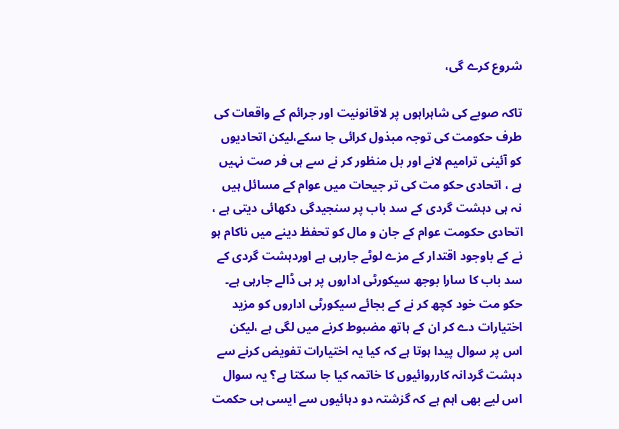شروع کرے گی،

تاکہ صوبے کی شاہراہوں پر لاقانونیت اور جرائم کے واقعات کی طرف حکومت کی توجہ مبذول کرائی جا سکے،لیکن اتحادیوں کو آئینی ترامیم لانے اور بل منظور کر نے سے ہی فر صت نہیں ہے ، اتحادی حکو مت کی تر جیحات میں عوام کے مسائل ہیں نہ ہی دہشت گردی کے سد باب پر سنجیدگی دکھائی دیتی ہے ، اتحادی حکومت عوام کے جان و مال کو تحفظ دینے میں ناکام ہو نے کے باوجود اقتدار کے مزے لوٹے جارہی ہے اوردہشت گردی کے سد باب کا سارا بوجھ سیکورٹی اداروں پر ہی ڈالے جارہی ہے۔
حکو مت خود کچھ کر نے کے بجائے سیکورٹی اداروں کو مزید اختیارات دے کر ان کے ہاتھ مضبوط کرنے میں لگی ہے ،لیکن اس پر سوال پیدا ہوتا ہے کہ کیا یہ اختیارات تفویض کرنے سے دہشت گردانہ کارروائیوں کا خاتمہ کیا جا سکتا ہے؟ یہ سوال اس لیے بھی اہم ہے کہ گزشتہ دو دہائیوں سے ایسی ہی حکمت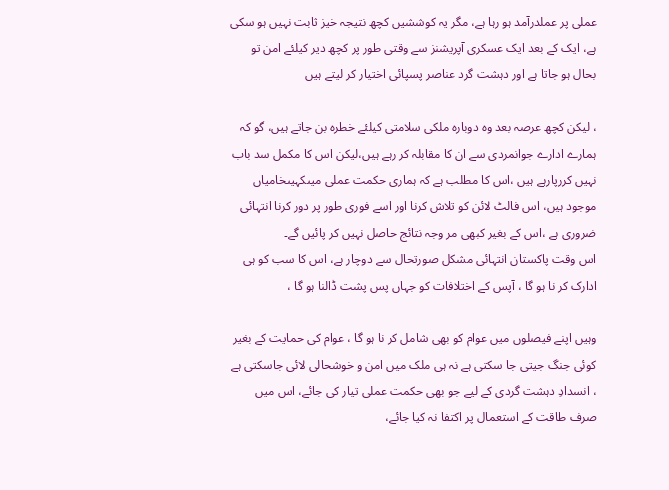عملی پر عملدرآمد ہو رہا ہے، مگر یہ کوششیں کچھ نتیجہ خیز ثابت نہیں ہو سکی ہے، ایک کے بعد ایک عسکری آپریشنز سے وقتی طور پر کچھ دیر کیلئے امن تو بحال ہو جاتا ہے اور دہشت گرد عناصر پسپائی اختیار کر لیتے ہیں

، لیکن کچھ عرصہ بعد وہ دوبارہ ملکی سلامتی کیلئے خطرہ بن جاتے ہیں، گو کہ ہمارے ادارے جوانمردی سے ان کا مقابلہ کر رہے ہیں،لیکن اس کا مکمل سد باب نہیں کررپارہے ہیں ،اس کا مطلب ہے کہ ہماری حکمت عملی میںکہیںخامیاں موجود ہیں، اس فالٹ لائن کو تلاش کرنا اور اسے فوری طور پر دور کرنا انتہائی ضروری ہے ،اس کے بغیر کبھی مر وجہ نتائج حاصل نہیں کر پائیں گے۔
اس وقت پاکستان انتہائی مشکل صورتحال سے دوچار ہے، اس کا سب کو ہی ادارک کر نا ہو گا ، آپس کے اختلافات کو جہاں پس پشت ڈالنا ہو گا ،

وہیں اپنے فیصلوں میں عوام کو بھی شامل کر نا ہو گا ، عوام کی حمایت کے بغیر کوئی جنگ جیتی جا سکتی ہے نہ ہی ملک میں امن و خوشحالی لائی جاسکتی ہے ، انسدادِ دہشت گردی کے لیے جو بھی حکمت عملی تیار کی جائے، اس میں صرف طاقت کے استعمال پر اکتفا نہ کیا جائے،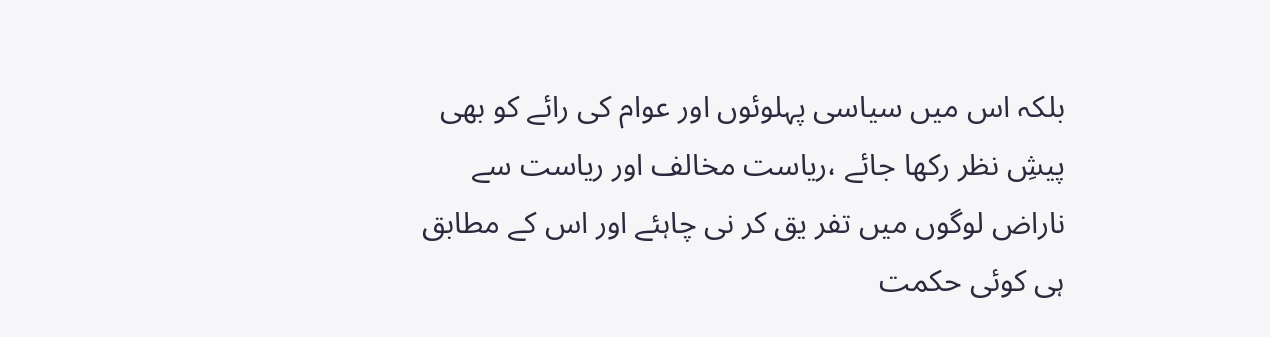بلکہ اس میں سیاسی پہلوئوں اور عوام کی رائے کو بھی پیشِ نظر رکھا جائے ،ریاست مخالف اور ریاست سے ناراض لوگوں میں تفر یق کر نی چاہئے اور اس کے مطابق ہی کوئی حکمت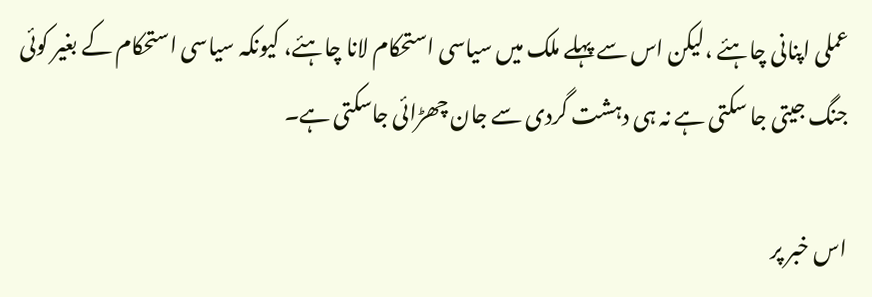عملی اپنانی چاہئے ،لیکن اس سے پہلے ملک میں سیاسی استحکام لانا چاہئے، کیونکہ سیاسی استحکام کے بغیر کوئی جنگ جیتی جا سکتی ہے نہ ہی دہشت گردی سے جان چھڑائی جاسکتی ہے۔

اس خبر پر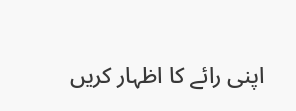اپنی رائے کا اظہار کریں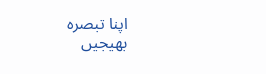اپنا تبصرہ بھیجیں